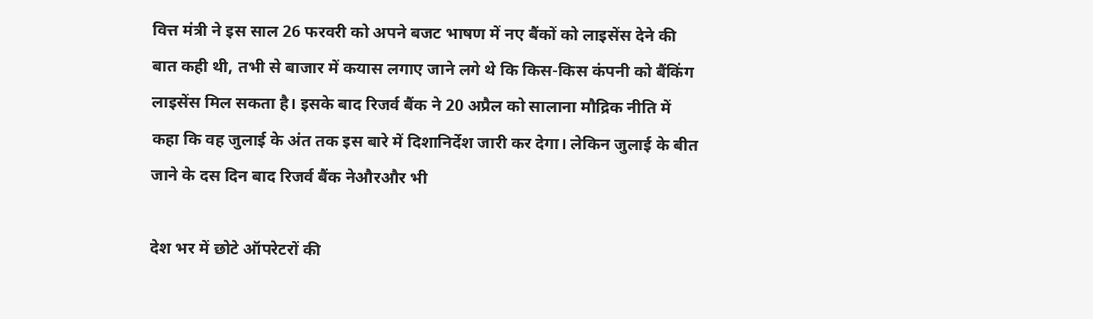वित्त मंत्री ने इस साल 26 फरवरी को अपने बजट भाषण में नए बैंकों को लाइसेंस देने की बात कही थी, तभी से बाजार में कयास लगाए जाने लगे थे कि किस-किस कंपनी को बैंकिंग लाइसेंस मिल सकता है। इसके बाद रिजर्व बैंक ने 20 अप्रैल को सालाना मौद्रिक नीति में कहा कि वह जुलाई के अंत तक इस बारे में दिशानिर्देश जारी कर देगा। लेकिन जुलाई के बीत जाने के दस दिन बाद रिजर्व बैंक नेऔरऔर भी

देश भर में छोटे ऑपरेटरों की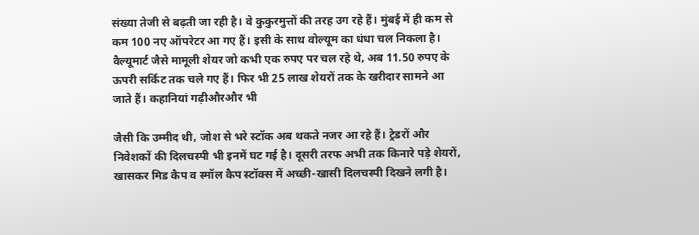संख्या तेजी से बढ़ती जा रही है। वे कुकुरमुत्तों की तरह उग रहे हैं। मुंबई में ही कम से कम 100 नए ऑपरेटर आ गए हैं। इसी के साथ वोल्यूम का धंधा चल निकला है। वैल्यूमार्ट जैसे मामूली शेयर जो कभी एक रुपए पर चल रहे थे, अब 11.50 रुपए के ऊपरी सर्किट तक चले गए हैं। फिर भी 25 लाख शेयरों तक के खरीदार सामने आ जाते हैं। कहानियां गढ़ीऔरऔर भी

जैसी कि उम्मीद थी, जोश से भरे स्टॉक अब थकते नजर आ रहे हैं। ट्रेडरों और निवेशकों की दिलचस्पी भी इनमें घट गई है। दूसरी तरफ अभी तक किनारे पड़े शेयरों, खासकर मिड कैप व स्मॉल कैप स्टॉक्स में अच्छी-खासी दिलचस्पी दिखने लगी है।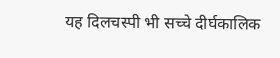यह दिलचस्पी भी सच्चे दीर्घकालिक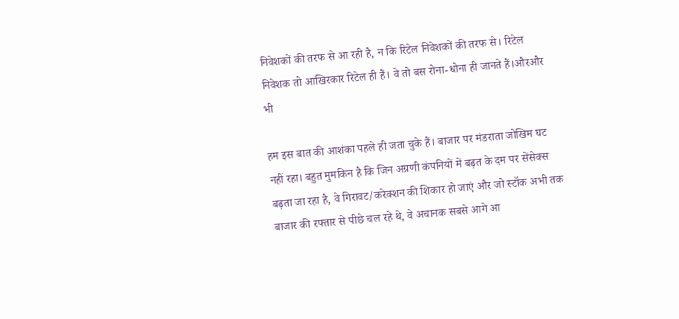निवेशकों की तरफ से आ रही है, न कि रिटेल निवेशकों की तरफ से। रिटेल निवेशक तो आखिरकार रिटेल ही हैं। वे तो बस रोना-धोना ही जानते हैं।औरऔर भी

हम इस बात की आशंका पहले ही जता चुके हैं। बाजार पर मंडराता जोखिम घट नहीं रहा। बहुत मुमकिन है कि जिन अग्रणी कंपनियों में बढ़त के दम पर सेंसेक्स बढ़ता जा रहा है, वे गिरावट/करेक्शन की शिकार हो जाएं और जो स्टॉक अभी तक बाजार की रफ्तार से पीछे चल रहे थे, वे अचानक सबसे आगे आ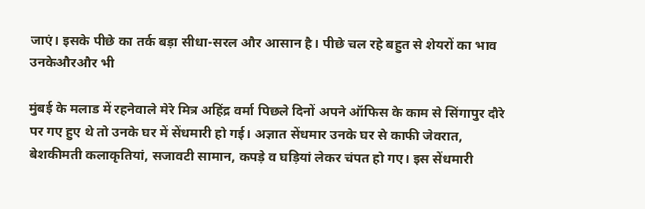जाएं। इसके पीछे का तर्क बड़ा सीधा-सरल और आसान है। पीछे चल रहे बहुत से शेयरों का भाव उनकेऔरऔर भी

मुंबई के मलाड में रहनेवाले मेरे मित्र अहिंद्र वर्मा पिछले दिनों अपने ऑफिस के काम से सिंगापुर दौरे पर गए हुए थे तो उनके घर में सेंधमारी हो गई। अज्ञात सेंधमार उनके घर से काफी जेवरात, बेशकीमती कलाकृतियां, सजावटी सामान, कपड़े व घड़ियां लेकर चंपत हो गए। इस सेंधमारी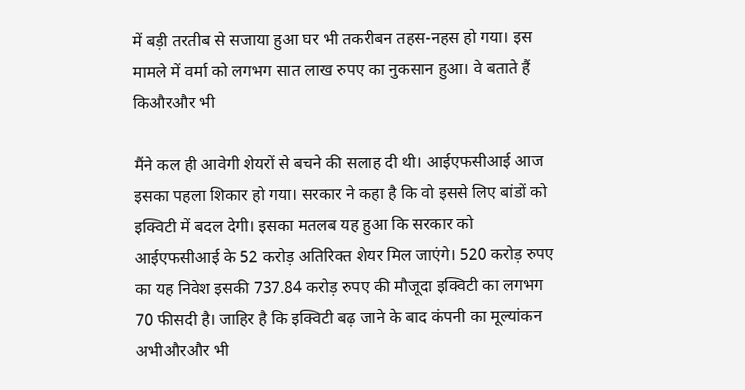में बड़ी तरतीब से सजाया हुआ घर भी तकरीबन तहस-नहस हो गया। इस मामले में वर्मा को लगभग सात लाख रुपए का नुकसान हुआ। वे बताते हैं किऔरऔर भी

मैंने कल ही आवेगी शेयरों से बचने की सलाह दी थी। आईएफसीआई आज इसका पहला शिकार हो गया। सरकार ने कहा है कि वो इससे लिए बांडों को इक्विटी में बदल देगी। इसका मतलब यह हुआ कि सरकार को आईएफसीआई के 52 करोड़ अतिरिक्त शेयर मिल जाएंगे। 520 करोड़ रुपए का यह निवेश इसकी 737.84 करोड़ रुपए की मौजूदा इक्विटी का लगभग 70 फीसदी है। जाहिर है कि इक्विटी बढ़ जाने के बाद कंपनी का मूल्यांकन अभीऔरऔर भी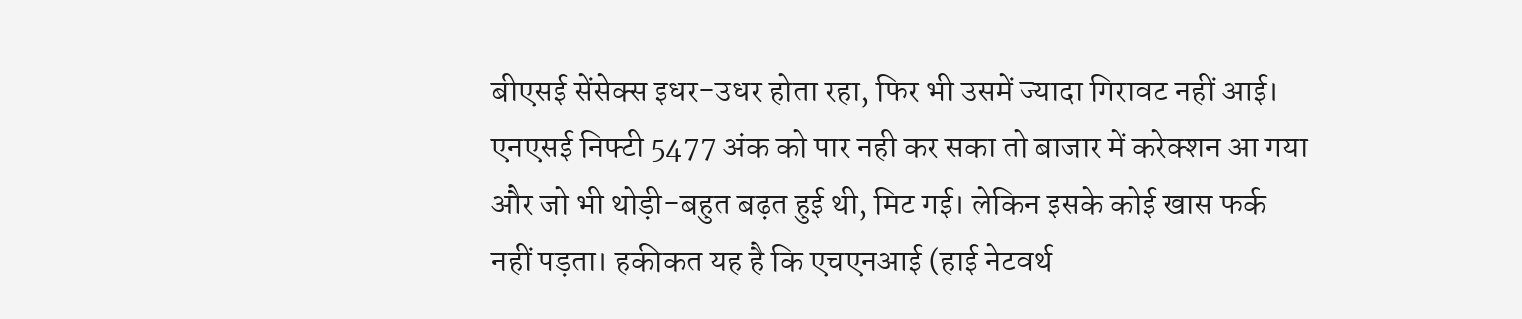बीएसई सेंसेक्स इधर-उधर होता रहा, फिर भी उसमें ज्यादा गिरावट नहीं आई। एनएसई निफ्टी 5477 अंक को पार नही कर सका तो बाजार में करेक्शन आ गया और जो भी थोड़ी-बहुत बढ़त हुई थी, मिट गई। लेकिन इसके कोई खास फर्क नहीं पड़ता। हकीकत यह है कि एचएनआई (हाई नेटवर्थ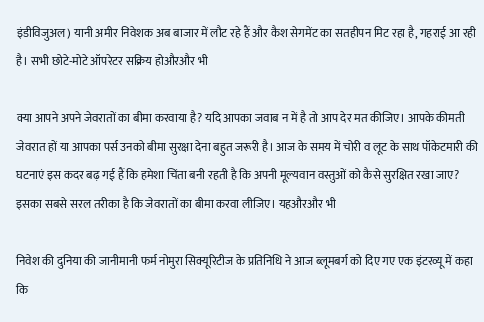इंडीविजुअल) यानी अमीर निवेशक अब बाजार में लौट रहे हैं और कैश सेगमेंट का सतहीपन मिट रहा है, गहराई आ रही है। सभी छोटे-मोटे ऑपरेटर सक्रिय होऔरऔर भी

क्या आपने अपने जेवरातों का बीमा करवाया है? यदि आपका जवाब न में है तो आप देर मत कीजिए। आपके कीमती जेवरात हों या आपका पर्स उनको बीमा सुरक्षा देना बहुत जरूरी है। आज के समय में चोरी व लूट के साथ पॉकेटमारी की घटनाएं इस कदर बढ़ गई हैं कि हमेशा चिंता बनी रहती है कि अपनी मूल्यवान वस्तुओं को कैसे सुरक्षित रखा जाए? इसका सबसे सरल तरीका है कि जेवरातों का बीमा करवा लीजिए। यहऔरऔर भी

निवेश की दुनिया की जानीमानी फर्म नोमुरा सिक्यूरिटीज के प्रतिनिधि ने आज ब्लूमबर्ग को दिए गए एक इंटरव्यू में कहा कि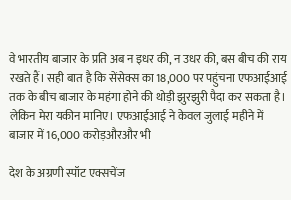वे भारतीय बाजार के प्रति अब न इधर की, न उधर की, बस बीच की राय रखते हैं। सही बात है कि सेंसेक्स का 18,000 पर पहुंचना एफआईआई तक के बीच बाजार के महंगा होने की थोड़ी झुरझुरी पैदा कर सकता है। लेकिन मेरा यकीन मानिए। एफआईआई ने केवल जुलाई महीने में बाजार में 16,000 करोड़औरऔर भी

देश के अग्रणी स्पॉट एक्सचेंज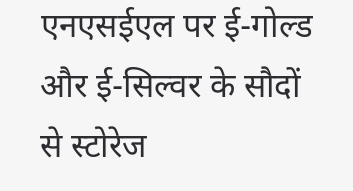एनएसईएल पर ई-गोल्ड और ई-सिल्वर के सौदों से स्टोरेज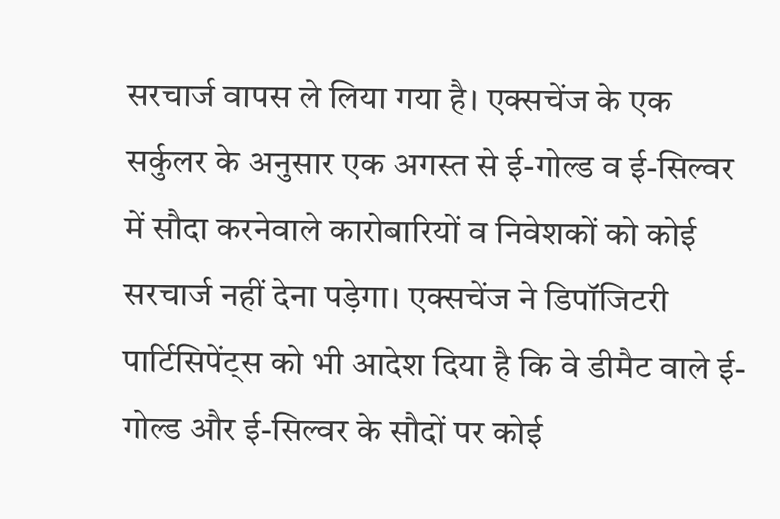सरचार्ज वापस ले लिया गया है। एक्सचेंज के एक सर्कुलर के अनुसार एक अगस्त से ई-गोल्ड व ई-सिल्वर में सौदा करनेवाले कारोबारियों व निवेशकों को कोई सरचार्ज नहीं देना पड़ेगा। एक्सचेंज ने डिपॉजिटरी पार्टिसिपेंट्स को भी आदेश दिया है कि वे डीमैट वाले ई-गोल्ड और ई-सिल्वर के सौदों पर कोई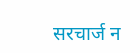सरचार्ज न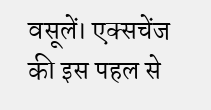वसूलें। एक्सचेंज की इस पहल से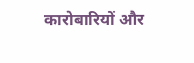कारोबारियों और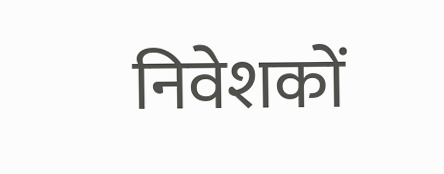निवेशकों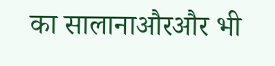का सालानाऔरऔर भी